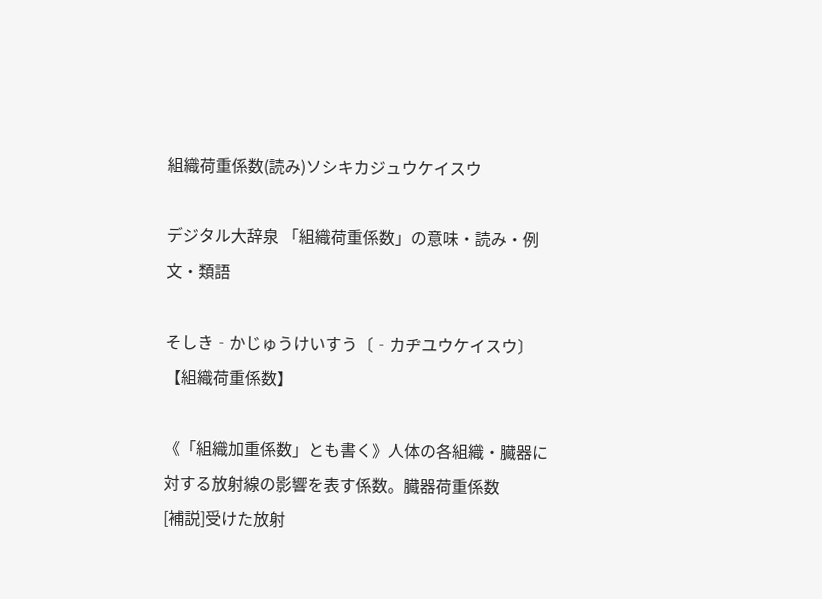組織荷重係数(読み)ソシキカジュウケイスウ

デジタル大辞泉 「組織荷重係数」の意味・読み・例文・類語

そしき‐かじゅうけいすう〔‐カヂユウケイスウ〕【組織荷重係数】

《「組織加重係数」とも書く》人体の各組織・臓器に対する放射線の影響を表す係数。臓器荷重係数
[補説]受けた放射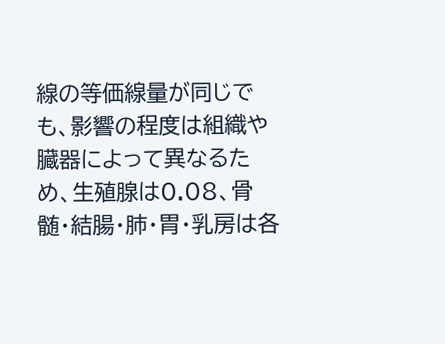線の等価線量が同じでも、影響の程度は組織や臓器によって異なるため、生殖腺は0.08、骨髄・結腸・肺・胃・乳房は各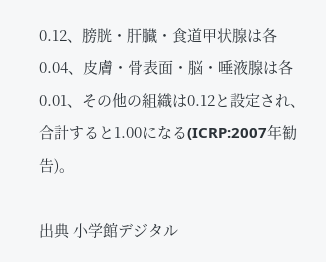0.12、膀胱・肝臓・食道甲状腺は各0.04、皮膚・骨表面・脳・唾液腺は各0.01、その他の組織は0.12と設定され、合計すると1.00になる(ICRP:2007年勧告)。

出典 小学館デジタル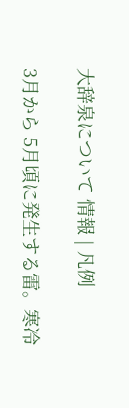大辞泉について 情報 | 凡例

3月から 5月頃に発生する雷。寒冷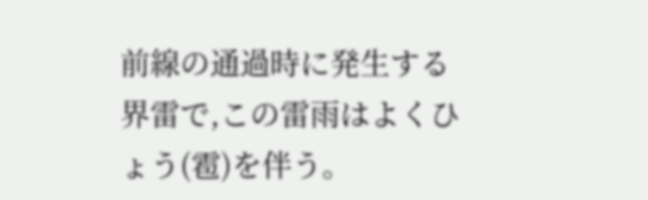前線の通過時に発生する界雷で,この雷雨はよくひょう(雹)を伴う。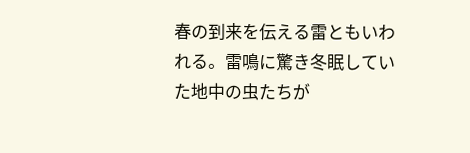春の到来を伝える雷ともいわれる。雷鳴に驚き冬眠していた地中の虫たちが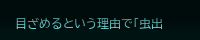目ざめるという理由で「虫出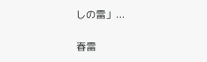しの雷」...

春雷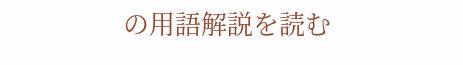の用語解説を読む